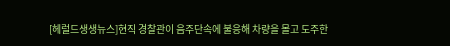[헤럴드생생뉴스]현직 경찰관이 음주단속에 불응해 차량을 몰고 도주한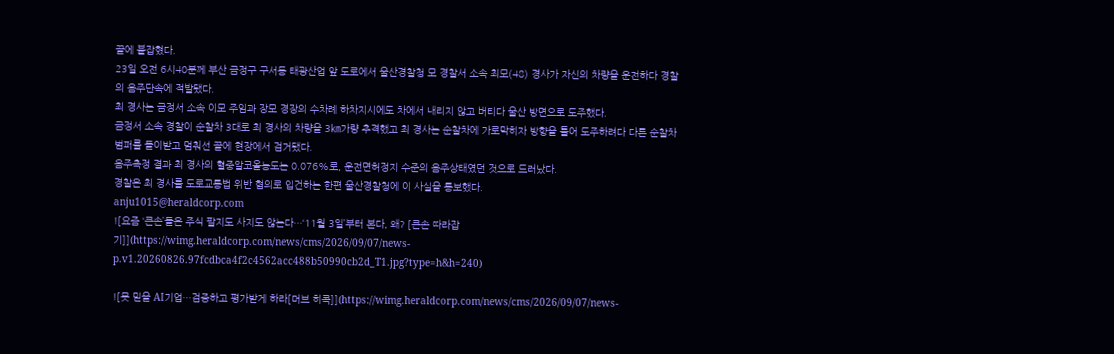끝에 붙잡혔다.
23일 오전 6시40분께 부산 금정구 구서동 태광산업 앞 도로에서 울산경찰청 모 경찰서 소속 최모(48) 경사가 자신의 차량을 운전하다 경찰의 음주단속에 적발됐다.
최 경사는 금정서 소속 이모 주임과 장모 경장의 수차례 하차지시에도 차에서 내리지 않고 버티다 울산 방면으로 도주했다.
금정서 소속 경찰이 순찰차 3대로 최 경사의 차량을 3㎞가량 추격했고 최 경사는 순찰차에 가로막히자 방향을 틀어 도주하려다 다른 순찰차 범퍼를 들이받고 멈춰선 끝에 현장에서 검거됐다.
음주측정 결과 최 경사의 혈중알코올농도는 0.076%로, 운전면허정지 수준의 음주상태였던 것으로 드러났다.
경찰은 최 경사를 도로교통법 위반 혐의로 입건하는 한편 울산경찰청에 이 사실을 통보했다.
anju1015@heraldcorp.com
![요즘 ‘큰손’들은 주식 팔지도 사지도 않는다…‘11월 3일’부터 본다, 왜? [큰손 따라잡기]](https://wimg.heraldcorp.com/news/cms/2026/09/07/news-p.v1.20260826.97fcdbca4f2c4562acc488b50990cb2d_T1.jpg?type=h&h=240)

![못 믿을 AI기업…검증하고 평가받게 하라[머브 히콕]](https://wimg.heraldcorp.com/news/cms/2026/09/07/news-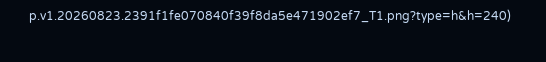p.v1.20260823.2391f1fe070840f39f8da5e471902ef7_T1.png?type=h&h=240)